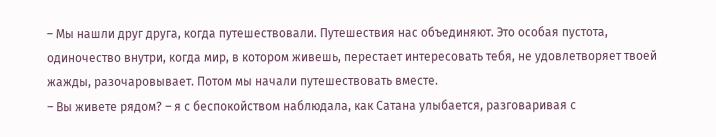– Мы нашли друг друга, когда путешествовали. Путешествия нас объединяют. Это особая пустота, одиночество внутри, когда мир, в котором живешь, перестает интересовать тебя, не удовлетворяет твоей жажды, разочаровывает. Потом мы начали путешествовать вместе.
– Вы живете рядом? – я с беспокойством наблюдала, как Сатана улыбается, разговаривая с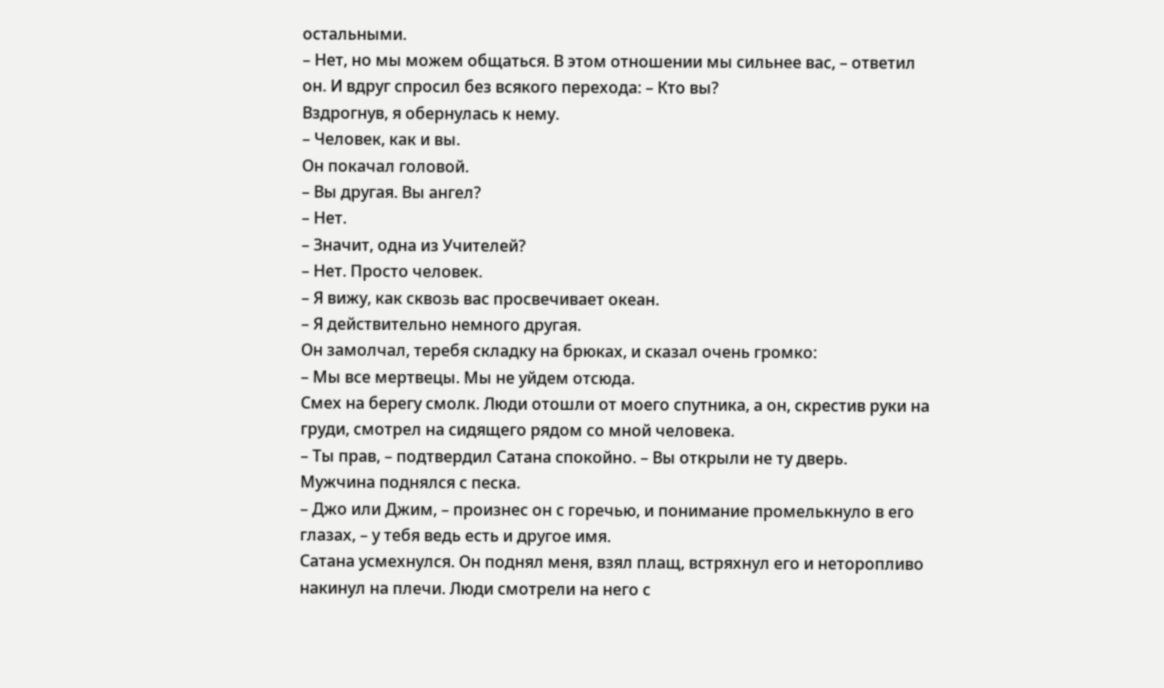остальными.
– Нет, но мы можем общаться. В этом отношении мы сильнее вас, – ответил он. И вдруг спросил без всякого перехода: – Кто вы?
Вздрогнув, я обернулась к нему.
– Человек, как и вы.
Он покачал головой.
– Вы другая. Вы ангел?
– Нет.
– Значит, одна из Учителей?
– Нет. Просто человек.
– Я вижу, как сквозь вас просвечивает океан.
– Я действительно немного другая.
Он замолчал, теребя складку на брюках, и сказал очень громко:
– Мы все мертвецы. Мы не уйдем отсюда.
Смех на берегу смолк. Люди отошли от моего спутника, а он, скрестив руки на груди, смотрел на сидящего рядом со мной человека.
– Ты прав, – подтвердил Сатана спокойно. – Вы открыли не ту дверь.
Мужчина поднялся с песка.
– Джо или Джим, – произнес он с горечью, и понимание промелькнуло в его глазах, – у тебя ведь есть и другое имя.
Сатана усмехнулся. Он поднял меня, взял плащ, встряхнул его и неторопливо накинул на плечи. Люди смотрели на него с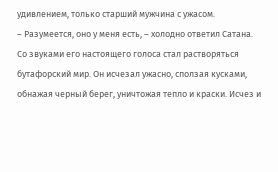удивлением, только старший мужчина с ужасом.
– Разумеется, оно у меня есть, – холодно ответил Сатана.
Со звуками его настоящего голоса стал растворяться бутафорский мир. Он исчезал ужасно, сползая кусками, обнажая черный берег, уничтожая тепло и краски. Исчез и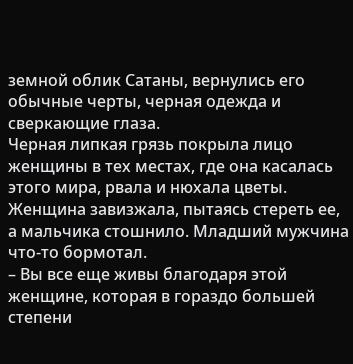земной облик Сатаны, вернулись его обычные черты, черная одежда и сверкающие глаза.
Черная липкая грязь покрыла лицо женщины в тех местах, где она касалась этого мира, рвала и нюхала цветы. Женщина завизжала, пытаясь стереть ее, а мальчика стошнило. Младший мужчина что-то бормотал.
– Вы все еще живы благодаря этой женщине, которая в гораздо большей степени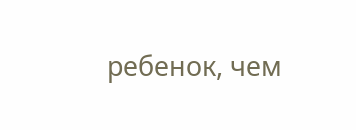ребенок, чем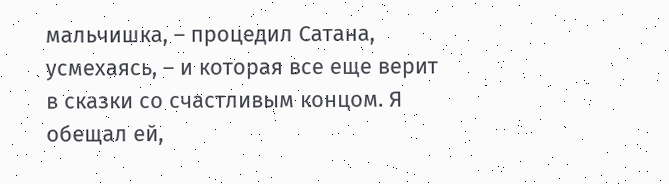мальчишка, – процедил Сатана, усмехаясь, – и которая все еще верит в сказки со счастливым концом. Я обещал ей,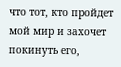что тот, кто пройдет мой мир и захочет покинуть его,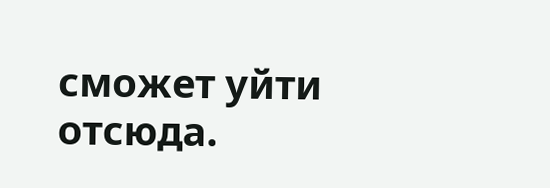сможет уйти отсюда.